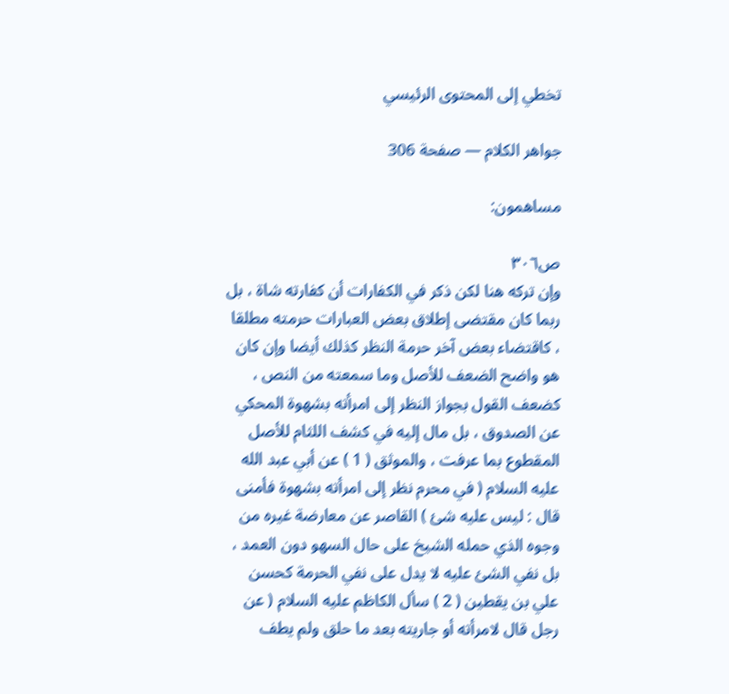تخطي إلى المحتوى الرئيسي

جواهر الكلام — صفحة 306

مساهمون:

ص٣٠٦
وإن تركه هنا لكن ذكر في الكفارات أن كفارته شاة ، بل ربما كان مقتضى إطلاق بعض العبارات حرمته مطلقا ، كاقتضاء بعض آخر حرمة النظر كذلك أيضا وإن كان هو واضح الضعف للأصل وما سمعته من النص ، كضعف القول بجواز النظر إلى امرأته بشهوة المحكي عن الصدوق ، بل مال إليه في كشف اللثام للأصل المقطوع بما عرفت ، والموثق ( 1 ) عن أبي عبد الله عليه السلام ( في محرم نظر إلى امرأته بشهوة فأمنى قال : ليس عليه شئ ) القاصر عن معارضة غيره من وجوه الذي حمله الشيخ على حال السهو دون العمد ، بل نفي الشئ عليه لا يدل على نفي الحرمة كحسن علي بن يقطين ( 2 ) سأل الكاظم عليه السلام ( عن رجل قال لامرأته أو جاريته بعد ما حلق ولم يطف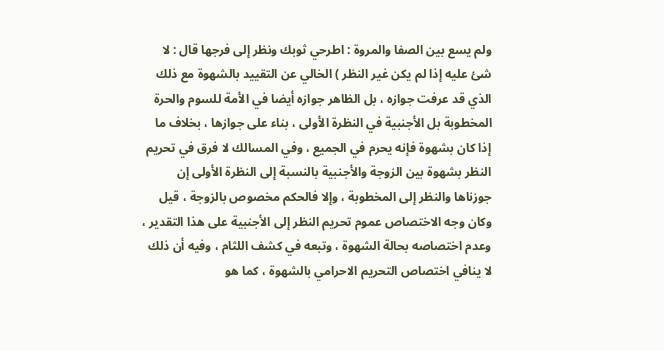ولم يسع بين الصفا والمروة : اطرحي ثوبك ونظر إلى فرجها قال : لا شئ عليه إذا لم يكن غير النظر ) الخالي عن التقييد بالشهوة مع ذلك الذي قد عرفت جوازه ، بل الظاهر جوازه أيضا في الأمة للسوم والحرة المخطوبة بل الأجنبية في النظرة الأولى ، بناء على جوازها ، بخلاف ما إذا كان بشهوة فإنه يحرم في الجميع ، وفي المسالك لا فرق في تحريم النظر بشهوة بين الزوجة والأجنبية بالنسبة إلى النظرة الأولى إن جوزناها والنظر إلى المخطوبة ، وإلا فالحكم مخصوص بالزوجة ، قيل وكان وجه الاختصاص عموم تحريم النظر إلى الأجنبية على هذا التقدير ، وعدم اختصاصه بحالة الشهوة ، وتبعه في كشف اللثام ، وفيه أن ذلك لا ينافي اختصاص التحريم الاحرامي بالشهوة ، كما هو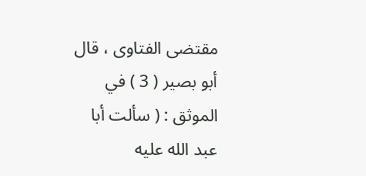مقتضى الفتاوى ، قال أبو بصير ( 3 ) في الموثق : ( سألت أبا عبد الله عليه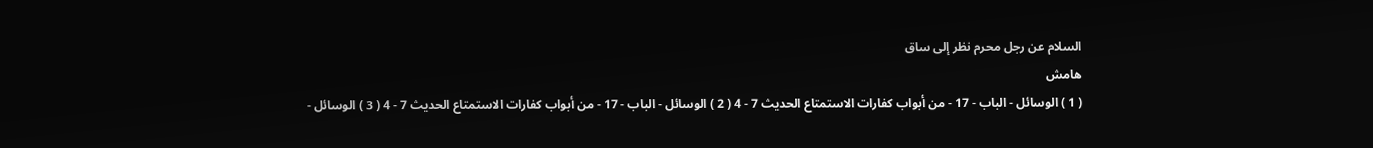السلام عن رجل محرم نظر إلى ساق
هامش
( 1 ) الوسائل - الباب - 17 - من أبواب كفارات الاستمتاع الحديث 7 - 4 ( 2 ) الوسائل - الباب - 17 - من أبواب كفارات الاستمتاع الحديث 7 - 4 ( 3 ) الوسائل -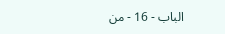الباب - 16 - من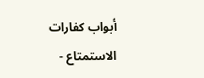أبواب كفارات الاستمتاع -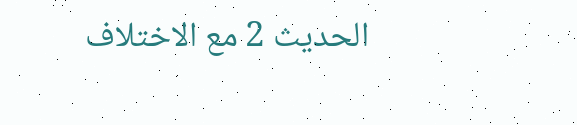الحديث 2 مع الاختلاف